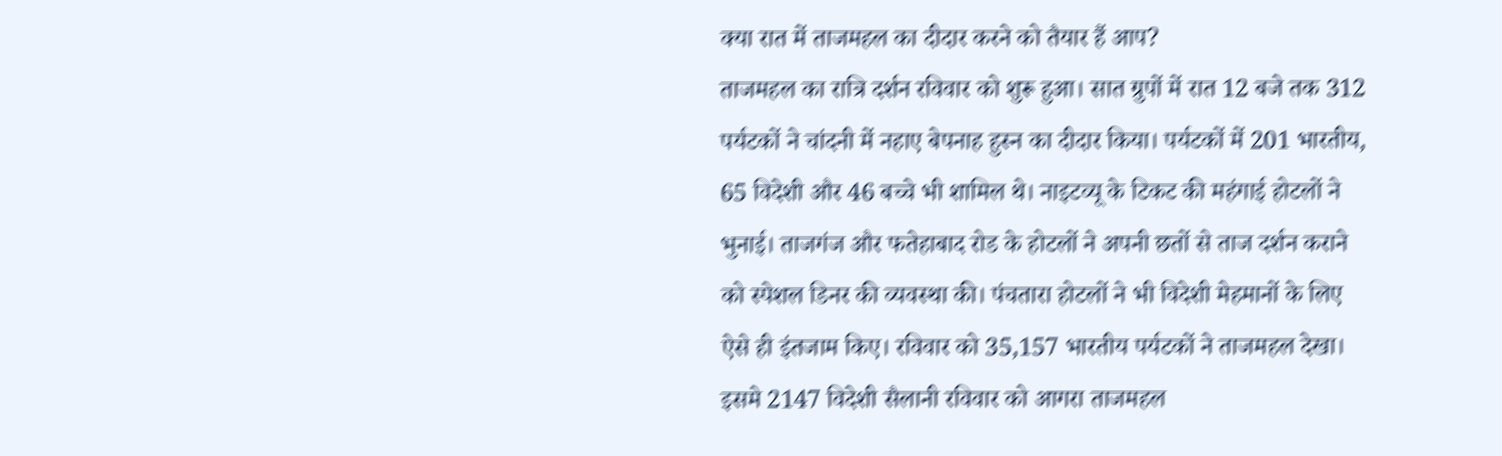क्या रात में ताजमहल का दीदार करने को तैयार हैं आप?
ताजमहल का रात्रि दर्शन रविवार को शुरू हुआ। सात ग्रुपों में रात 12 बजे तक 312 पर्यटकों ने चांदनी में नहाए बेपनाह हुस्न का दीदार किया। पर्यटकों में 201 भारतीय, 65 विदेशी और 46 बच्चे भी शामिल थे। नाइटव्यू के टिकट की महंगाई होटलों ने भुनाई। ताजगंज और फतेहाबाद रोड के होटलों ने अपनी छतों से ताज दर्शन कराने को स्पेशल डिनर की व्यवस्था की। पंचतारा होटलों ने भी विदेशी मेहमानों के लिए ऐसे ही इंतजाम किए। रविवार को 35,157 भारतीय पर्यटकों ने ताजमहल देखा। इसमे 2147 विदेशी सैलानी रविवार को आगरा ताजमहल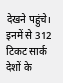देखने पहुंचे। इनमें से 312 टिकट सार्क देशों के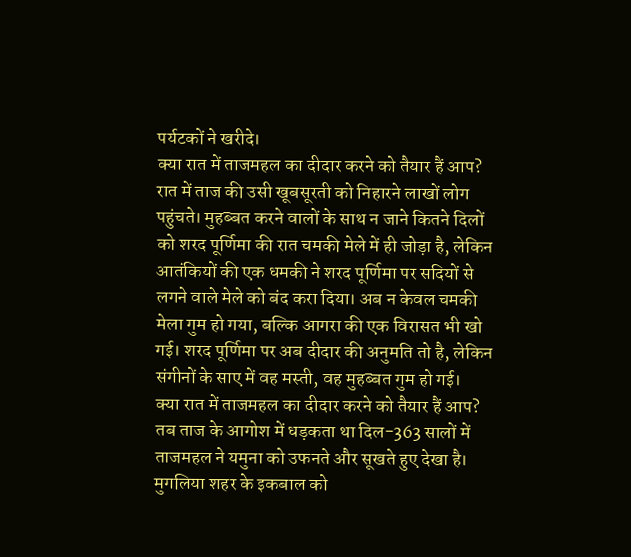पर्यटकों ने खरीदे।
क्या रात में ताजमहल का दीदार करने को तैयार हैं आप?
रात में ताज की उसी खूबसूरती को निहारने लाखों लोग पहुंचते। मुहब्बत करने वालों के साथ न जाने कितने दिलों को शरद पूर्णिमा की रात चमकी मेले में ही जोड़ा है, लेकिन आतंकियों की एक धमकी ने शरद पूर्णिमा पर सदियों से लगने वाले मेले को बंद करा दिया। अब न केवल चमकी मेला गुम हो गया, बल्कि आगरा की एक विरासत भी खो गई। शरद पूर्णिमा पर अब दीदार की अनुमति तो है, लेकिन संगीनों के साए में वह मस्ती, वह मुहब्बत गुम हो गई।
क्या रात में ताजमहल का दीदार करने को तैयार हैं आप?
तब ताज के आगोश में धड़कता था दिल-363 सालों में ताजमहल ने यमुना को उफनते और सूखते हुए देखा है। मुगलिया शहर के इकबाल को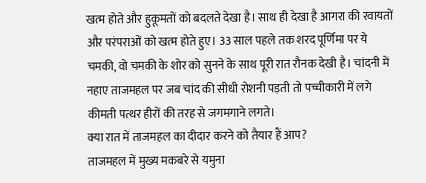खत्म होते और हुकूमतों को बदलते देखा है। साथ ही देखा है आगरा की रवायतों और परंपराओं को खत्म होते हुए। 33 साल पहले तक शरद पूर्णिमा पर ये चमकी, वो चमकी के शोर को सुनने के साथ पूरी रात रौनक देखी है। चांदनी में नहाए ताजमहल पर जब चांद की सीधी रोशनी पड़ती तो पच्चीकारी में लगे कीमती पत्थर हीरों की तरह से जगमगाने लगते।
क्या रात में ताजमहल का दीदार करने को तैयार हैं आप?
ताजमहल में मुख्य मकबरे से यमुना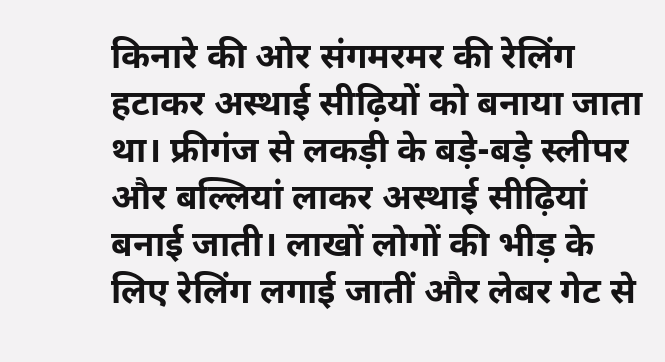किनारे की ओर संगमरमर की रेलिंग हटाकर अस्थाई सीढ़ियों को बनाया जाता था। फ्रीगंज से लकड़ी के बड़े-बड़े स्लीपर और बल्लियां लाकर अस्थाई सीढ़ियां बनाई जाती। लाखों लोगों की भीड़ के लिए रेलिंग लगाई जातीं और लेबर गेट से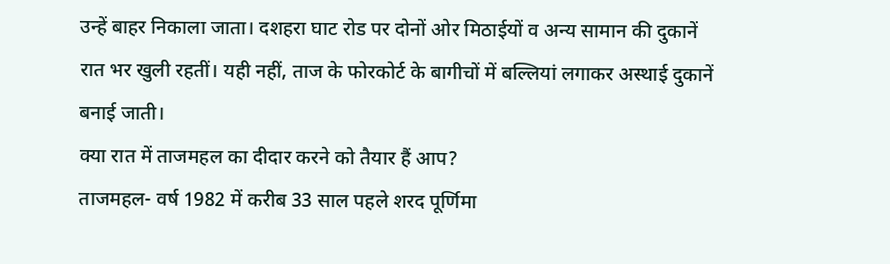उन्हें बाहर निकाला जाता। दशहरा घाट रोड पर दोनों ओर मिठाईयों व अन्य सामान की दुकानें रात भर खुली रहतीं। यही नहीं, ताज के फोरकोर्ट के बागीचों में बल्लियां लगाकर अस्थाई दुकानें बनाई जाती।
क्या रात में ताजमहल का दीदार करने को तैयार हैं आप?
ताजमहल- वर्ष 1982 में करीब 33 साल पहले शरद पूर्णिमा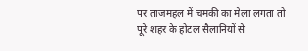पर ताजमहल में चमकी का मेला लगता तो पूरे शहर के होटल सैलानियों से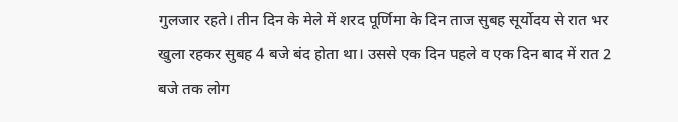गुलजार रहते। तीन दिन के मेले में शरद पूर्णिमा के दिन ताज सुबह सूर्योदय से रात भर खुला रहकर सुबह 4 बजे बंद होता था। उससे एक दिन पहले व एक दिन बाद में रात 2 बजे तक लोग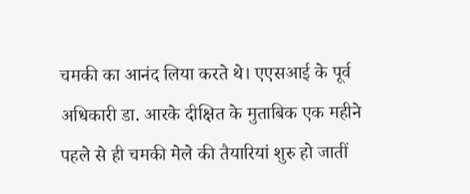चमकी का आनंद लिया करते थे। एएसआई के पूर्व अधिकारी डा. आरके दीक्षित के मुताबिक एक महीने पहले से ही चमकी मेले की तैयारियां शुरु हो जातीं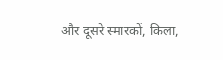और दूसरे स्मारकों, किला,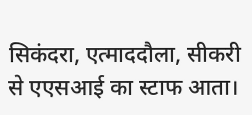सिकंदरा, एत्माददौला, सीकरी से एएसआई का स्टाफ आता।